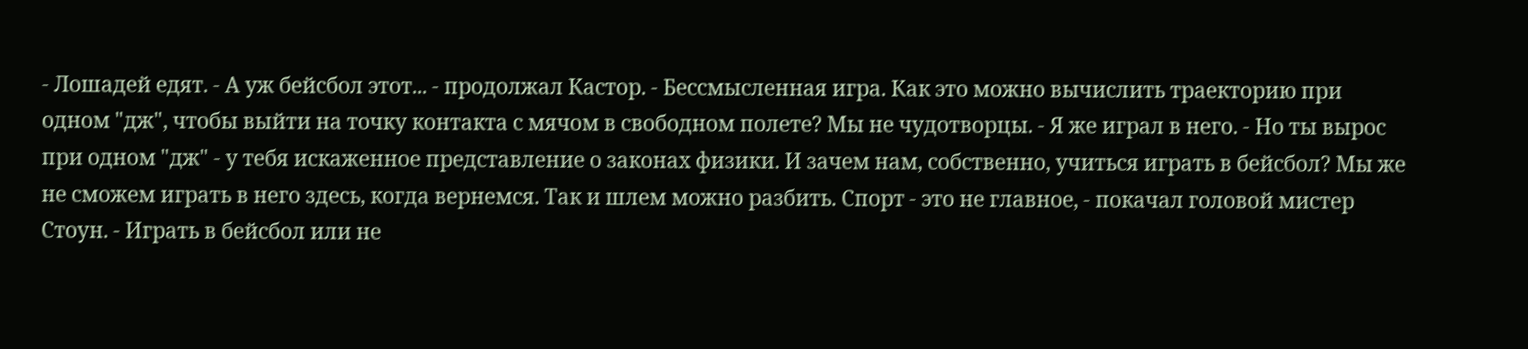- Лошадей едят. - А уж бейсбол этот... - продолжал Кастор. - Бессмысленная игра. Как это можно вычислить траекторию при одном "дж", чтобы выйти на точку контакта с мячом в свободном полете? Мы не чудотворцы. - Я же играл в него. - Но ты вырос при одном "дж" - у тебя искаженное представление о законах физики. И зачем нам, собственно, учиться играть в бейсбол? Мы же не сможем играть в него здесь, когда вернемся. Так и шлем можно разбить. Спорт - это не главное, - покачал головой мистер Стоун. - Играть в бейсбол или не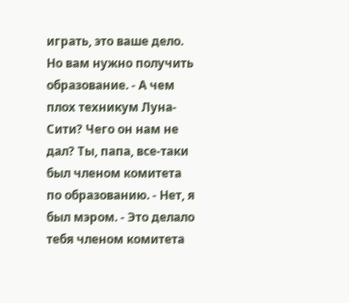играть, это ваше дело. Но вам нужно получить образование. - А чем плох техникум Луна-Сити? Чего он нам не дал? Ты, папа, все-таки был членом комитета по образованию. - Нет, я был мэром. - Это делало тебя членом комитета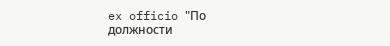ex officio "По должности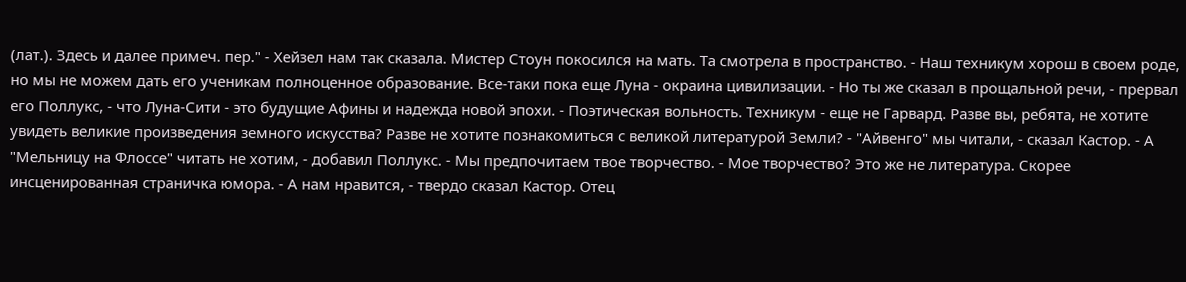(лат.). Здесь и далее примеч. пер." - Хейзел нам так сказала. Мистер Стоун покосился на мать. Та смотрела в пространство. - Наш техникум хорош в своем роде, но мы не можем дать его ученикам полноценное образование. Все-таки пока еще Луна - окраина цивилизации. - Но ты же сказал в прощальной речи, - прервал его Поллукс, - что Луна-Сити - это будущие Афины и надежда новой эпохи. - Поэтическая вольность. Техникум - еще не Гарвард. Разве вы, ребята, не хотите увидеть великие произведения земного искусства? Разве не хотите познакомиться с великой литературой Земли? - "Айвенго" мы читали, - сказал Кастор. - А "Мельницу на Флоссе" читать не хотим, - добавил Поллукс. - Мы предпочитаем твое творчество. - Мое творчество? Это же не литература. Скорее инсценированная страничка юмора. - А нам нравится, - твердо сказал Кастор. Отец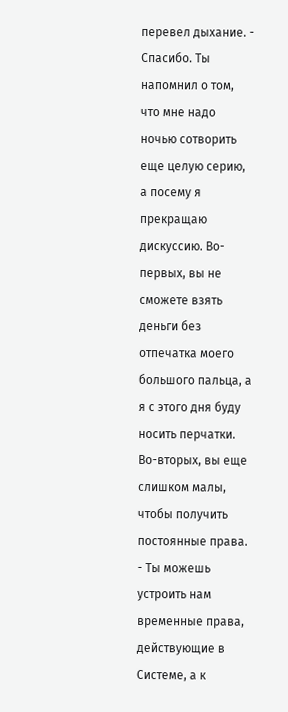перевел дыхание. - Спасибо. Ты напомнил о том, что мне надо ночью сотворить еще целую серию, а посему я прекращаю дискуссию. Во-первых, вы не сможете взять деньги без отпечатка моего большого пальца, а я с этого дня буду носить перчатки. Во-вторых, вы еще слишком малы, чтобы получить постоянные права. - Ты можешь устроить нам временные права, действующие в Системе, а к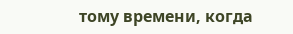тому времени, когда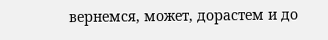вернемся, может, дорастем и до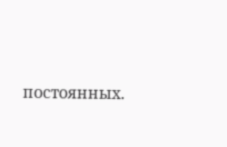постоянных.